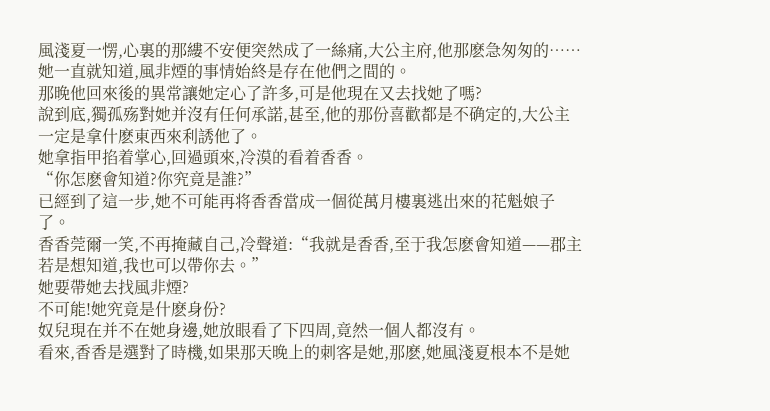風淺夏一愣,心裏的那縷不安便突然成了一絲痛,大公主府,他那麽急匆匆的……
她一直就知道,風非煙的事情始終是存在他們之間的。
那晚他回來後的異常讓她定心了許多,可是他現在又去找她了嗎?
說到底,獨孤殇對她并沒有任何承諾,甚至,他的那份喜歡都是不确定的,大公主一定是拿什麽東西來利誘他了。
她拿指甲掐着掌心,回過頭來,冷漠的看着香香。
“你怎麽會知道?你究竟是誰?”
已經到了這一步,她不可能再将香香當成一個從萬月樓裏逃出來的花魁娘子了。
香香莞爾一笑,不再掩藏自己,冷聲道:“我就是香香,至于我怎麽會知道——郡主若是想知道,我也可以帶你去。”
她要帶她去找風非煙?
不可能!她究竟是什麽身份?
奴兒現在并不在她身邊,她放眼看了下四周,竟然一個人都沒有。
看來,香香是選對了時機,如果那天晚上的刺客是她,那麽,她風淺夏根本不是她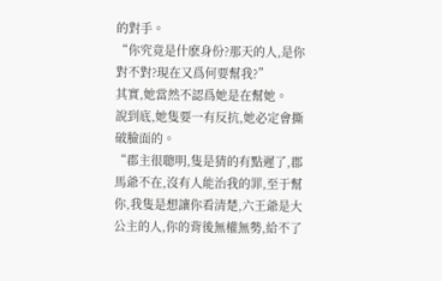的對手。
“你究竟是什麽身份?那天的人,是你對不對?現在又爲何要幫我?”
其實,她當然不認爲她是在幫她。
說到底,她隻要一有反抗,她必定會撕破臉面的。
“郡主很聰明,隻是猜的有點遲了,郡馬爺不在,沒有人能治我的罪,至于幫你,我隻是想讓你看清楚,六王爺是大公主的人,你的背後無權無勢,給不了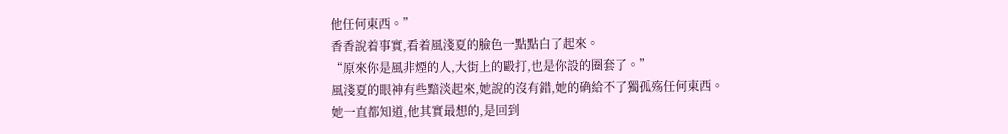他任何東西。”
香香說着事實,看着風淺夏的臉色一點點白了起來。
“原來你是風非煙的人,大街上的毆打,也是你設的圈套了。”
風淺夏的眼神有些黯淡起來,她說的沒有錯,她的确給不了獨孤殇任何東西。
她一直都知道,他其實最想的,是回到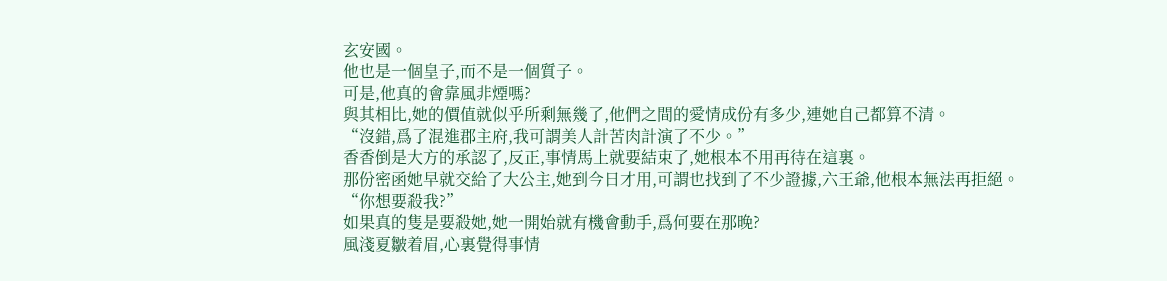玄安國。
他也是一個皇子,而不是一個質子。
可是,他真的會靠風非煙嗎?
與其相比,她的價值就似乎所剩無幾了,他們之間的愛情成份有多少,連她自己都算不清。
“沒錯,爲了混進郡主府,我可謂美人計苦肉計演了不少。”
香香倒是大方的承認了,反正,事情馬上就要結束了,她根本不用再待在這裏。
那份密函她早就交給了大公主,她到今日才用,可謂也找到了不少證據,六王爺,他根本無法再拒絕。
“你想要殺我?”
如果真的隻是要殺她,她一開始就有機會動手,爲何要在那晚?
風淺夏皺着眉,心裏覺得事情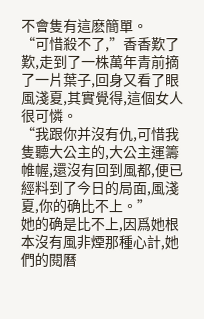不會隻有這麽簡單。
“可惜殺不了,”香香歎了歎,走到了一株萬年青前摘了一片葉子,回身又看了眼風淺夏,其實覺得,這個女人很可憐。
“我跟你并沒有仇,可惜我隻聽大公主的,大公主運籌帷幄,還沒有回到風都,便已經料到了今日的局面,風淺夏,你的确比不上。”
她的确是比不上,因爲她根本沒有風非煙那種心計,她們的閱曆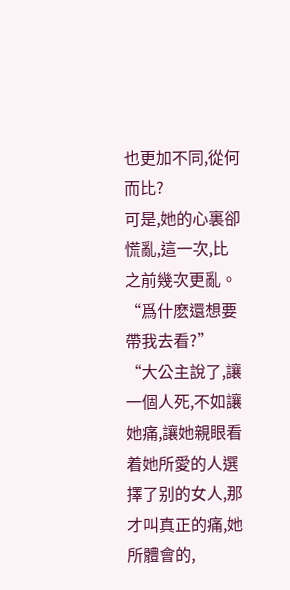也更加不同,從何而比?
可是,她的心裏卻慌亂,這一次,比之前幾次更亂。
“爲什麽還想要帶我去看?”
“大公主說了,讓一個人死,不如讓她痛,讓她親眼看着她所愛的人選擇了别的女人,那才叫真正的痛,她所體會的,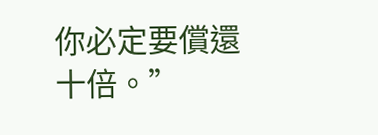你必定要償還十倍。”